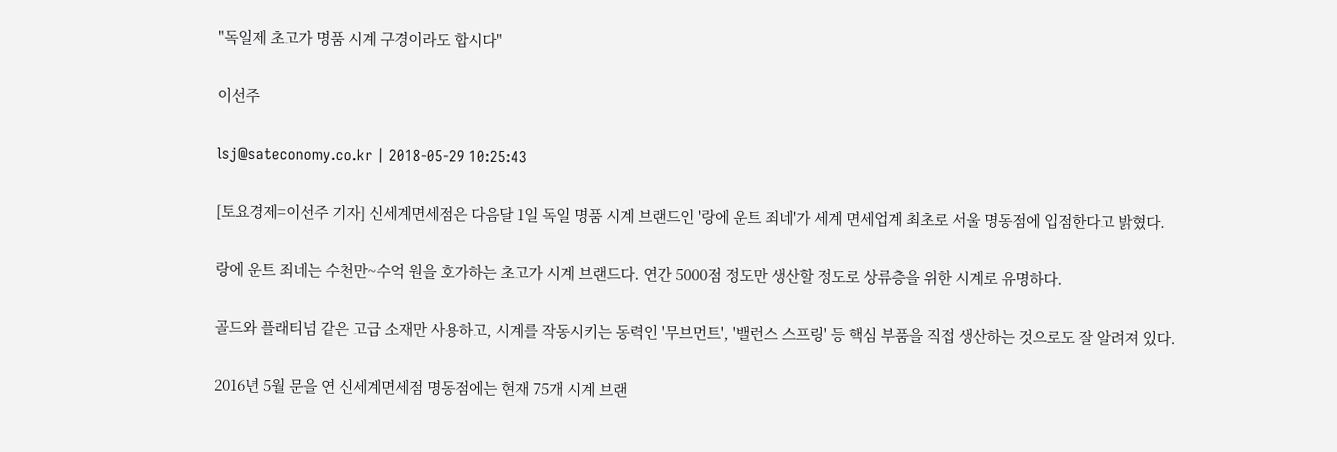"독일제 초고가 명품 시계 구경이라도 합시다"

이선주

lsj@sateconomy.co.kr | 2018-05-29 10:25:43

[토요경제=이선주 기자] 신세계면세점은 다음달 1일 독일 명품 시계 브랜드인 '랑에 운트 죄네'가 세계 면세업계 최초로 서울 명동점에 입점한다고 밝혔다.

랑에 운트 죄네는 수천만~수억 원을 호가하는 초고가 시계 브랜드다. 연간 5000점 정도만 생산할 정도로 상류층을 위한 시계로 유명하다.

골드와 플래티넘 같은 고급 소재만 사용하고, 시계를 작동시키는 동력인 '무브먼트', '밸런스 스프링' 등 핵심 부품을 직접 생산하는 것으로도 잘 알려져 있다.

2016년 5월 문을 연 신세계면세점 명동점에는 현재 75개 시계 브랜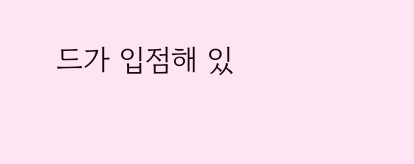드가 입점해 있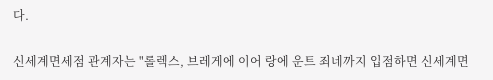다.

신세계면세점 관계자는 "롤렉스, 브레게에 이어 랑에 운트 죄네까지 입점하면 신세계면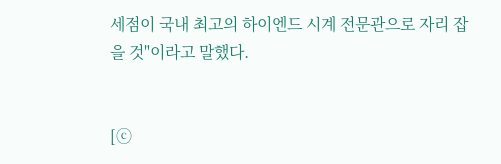세점이 국내 최고의 하이엔드 시계 전문관으로 자리 잡을 것"이라고 말했다.


[ⓒ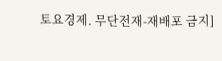토요경제. 무단전재-재배포 금지]